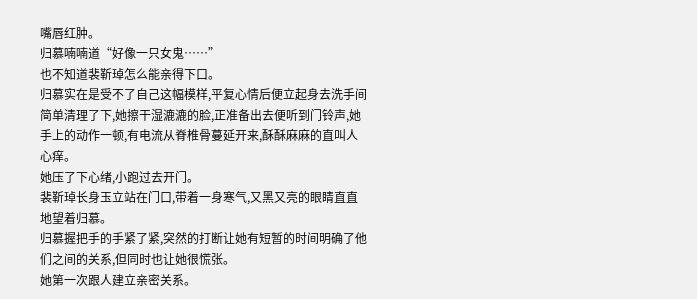嘴唇红肿。
归慕喃喃道“好像一只女鬼……”
也不知道裴靳琸怎么能亲得下口。
归慕实在是受不了自己这幅模样,平复心情后便立起身去洗手间简单清理了下,她擦干湿漉漉的脸,正准备出去便听到门铃声,她手上的动作一顿,有电流从脊椎骨蔓延开来,酥酥麻麻的直叫人心痒。
她压了下心绪,小跑过去开门。
裴靳琸长身玉立站在门口,带着一身寒气,又黑又亮的眼睛直直地望着归慕。
归慕握把手的手紧了紧,突然的打断让她有短暂的时间明确了他们之间的关系,但同时也让她很慌张。
她第一次跟人建立亲密关系。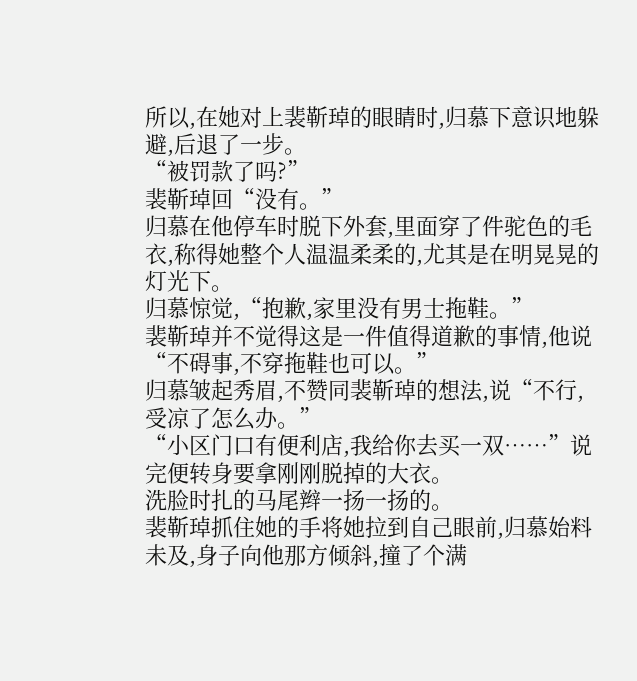所以,在她对上裴靳琸的眼睛时,归慕下意识地躲避,后退了一步。
“被罚款了吗?”
裴靳琸回“没有。”
归慕在他停车时脱下外套,里面穿了件驼色的毛衣,称得她整个人温温柔柔的,尤其是在明晃晃的灯光下。
归慕惊觉,“抱歉,家里没有男士拖鞋。”
裴靳琸并不觉得这是一件值得道歉的事情,他说“不碍事,不穿拖鞋也可以。”
归慕皱起秀眉,不赞同裴靳琸的想法,说“不行,受凉了怎么办。”
“小区门口有便利店,我给你去买一双……”说完便转身要拿刚刚脱掉的大衣。
洗脸时扎的马尾辫一扬一扬的。
裴靳琸抓住她的手将她拉到自己眼前,归慕始料未及,身子向他那方倾斜,撞了个满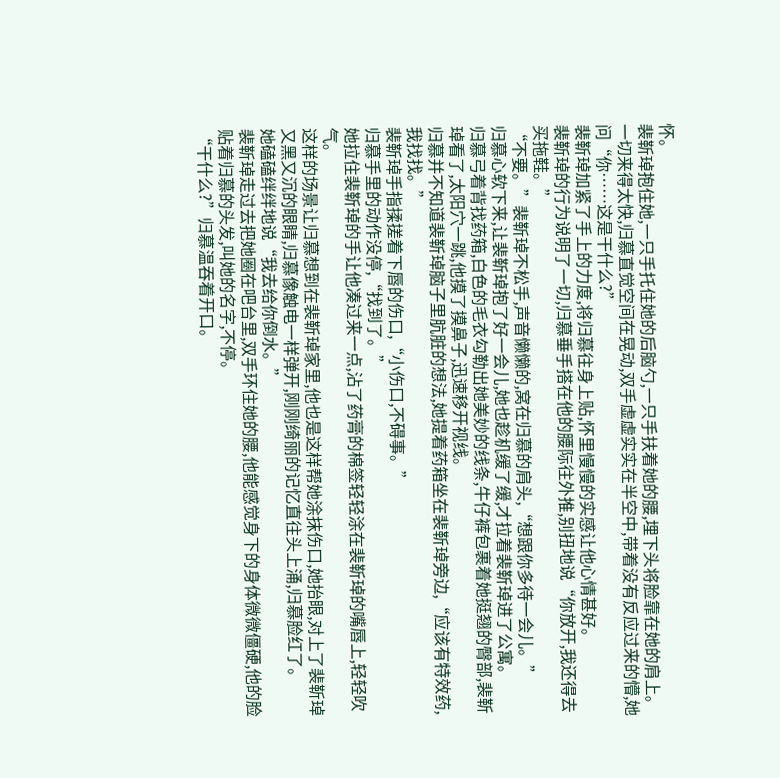怀。
裴靳琸抱住她,一只手托住她的后脑勺,一只手扶着她的腰,埋下头将脸靠在她的肩上。
一切来得太快,归慕直觉空间在晃动,双手虚虚实实在半空中,带着没有反应过来的懵,她问“你……这是干什么?”
裴靳琸加紧了手上的力度,将归慕往身上贴,怀里慢慢的实感让他心情甚好。
裴靳琸的行为说明了一切,归慕垂手搭在他的腰际往外推,别扭地说“你放开,我还得去买拖鞋。”
“不要。”裴靳琸不松手,声音懒懒的,窝在归慕的肩头,“想跟你多待一会儿。”
归慕心软下来,让裴靳琸抱了好一会儿,她也趁机缓了缓,才拉着裴靳琸进了公寓。
归慕弓着背找药箱,白色的毛衣勾勒出她美妙的线条,牛仔裤包裹着她挺翘的臀部,裴靳琸看了,太阳穴一跳,他摸了摸鼻子,迅速移开视线。
归慕并不知道裴靳琸脑子里肮脏的想法,她提着药箱坐在裴靳琸旁边,“应该有特效药,我找找。”
裴靳琸手指揉搓着下唇的伤口,“小伤口,不碍事。”
归慕手里的动作没停,“找到了。”
她拉住裴靳琸的手让他凑过来一点,沾了药膏的棉签轻轻涂在裴靳琸的嘴唇上,轻轻吹气。
这样的场景让归慕想到在裴靳琸家里,他也是这样帮她涂抹伤口,她抬眼,对上了裴靳琸又黑又沉的眼睛,归慕像触电一样弹开,刚刚绮丽的记忆直往头上涌,归慕脸红了。
她磕磕绊绊地说“我去给你倒水。”
裴靳琸走过去把她圈在吧台里,双手环住她的腰,他能感觉身下的身体微微僵硬,他的脸贴着归慕的头发,叫她的名字,不停。
“干什么?”归慕温吞着开口。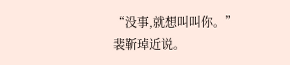“没事,就想叫叫你。”裴靳琸近说。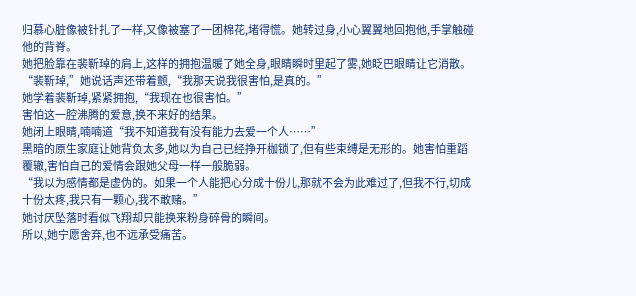归慕心脏像被针扎了一样,又像被塞了一团棉花,堵得慌。她转过身,小心翼翼地回抱他,手掌触碰他的背脊。
她把脸靠在裴靳琸的肩上,这样的拥抱温暖了她全身,眼睛瞬时里起了雾,她眨巴眼睛让它消散。
“裴靳琸,”她说话声还带着颤,“我那天说我很害怕,是真的。”
她学着裴靳琸,紧紧拥抱,“我现在也很害怕。”
害怕这一腔沸腾的爱意,换不来好的结果。
她闭上眼睛,喃喃道“我不知道我有没有能力去爱一个人……”
黑暗的原生家庭让她背负太多,她以为自己已经挣开枷锁了,但有些束缚是无形的。她害怕重蹈覆辙,害怕自己的爱情会跟她父母一样一般脆弱。
“我以为感情都是虚伪的。如果一个人能把心分成十份儿,那就不会为此难过了,但我不行,切成十份太疼,我只有一颗心,我不敢赌。”
她讨厌坠落时看似飞翔却只能换来粉身碎骨的瞬间。
所以,她宁愿舍弃,也不远承受痛苦。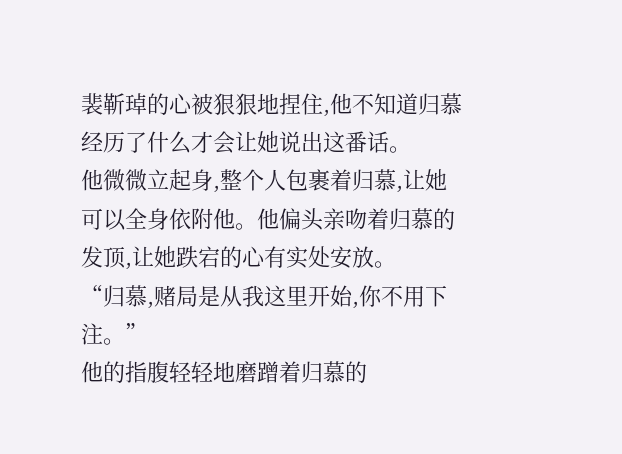裴靳琸的心被狠狠地捏住,他不知道归慕经历了什么才会让她说出这番话。
他微微立起身,整个人包裹着归慕,让她可以全身依附他。他偏头亲吻着归慕的发顶,让她跌宕的心有实处安放。
“归慕,赌局是从我这里开始,你不用下注。”
他的指腹轻轻地磨蹭着归慕的